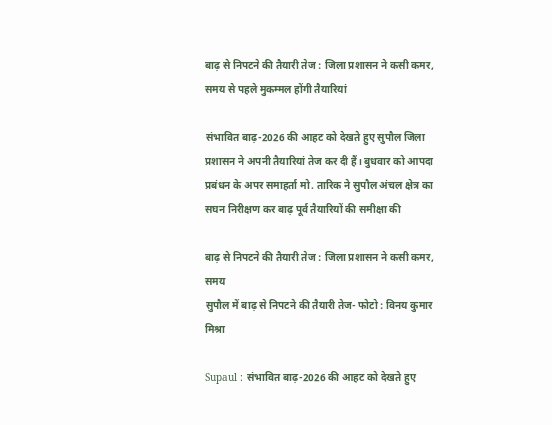बाढ़ से निपटने की तैयारी तेज : जिला प्रशासन ने कसी कमर, समय से पहले मुकम्मल होंगी तैयारियां

संभावित बाढ़-2026 की आहट को देखते हुए सुपौल जिला प्रशासन ने अपनी तैयारियां तेज कर दी हैं। बुधवार को आपदा प्रबंधन के अपर समाहर्ता मो. तारिक ने सुपौल अंचल क्षेत्र का सघन निरीक्षण कर बाढ़ पूर्व तैयारियों की समीक्षा की

बाढ़ से निपटने की तैयारी तेज : जिला प्रशासन ने कसी कमर, समय
सुपौल में बाढ़ से निपटने की तैयारी तेज- फोटो : विनय कुमार मिश्रा

Supaul : संभावित बाढ़-2026 की आहट को देखते हुए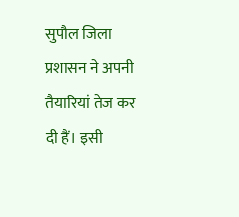सुपौल जिला प्रशासन ने अपनी तैयारियां तेज कर दी हैं। इसी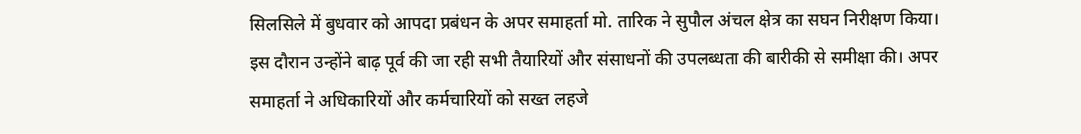सिलसिले में बुधवार को आपदा प्रबंधन के अपर समाहर्ता मो. तारिक ने सुपौल अंचल क्षेत्र का सघन निरीक्षण किया। इस दौरान उन्होंने बाढ़ पूर्व की जा रही सभी तैयारियों और संसाधनों की उपलब्धता की बारीकी से समीक्षा की। अपर समाहर्ता ने अधिकारियों और कर्मचारियों को सख्त लहजे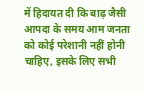में हिदायत दी कि बाढ़ जैसी आपदा के समय आम जनता को कोई परेशानी नहीं होनी चाहिए, इसके लिए सभी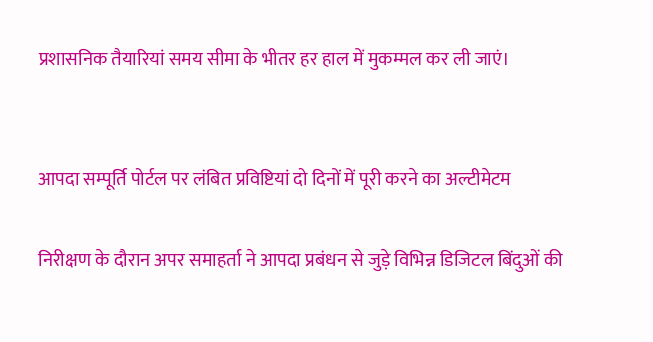प्रशासनिक तैयारियां समय सीमा के भीतर हर हाल में मुकम्मल कर ली जाएं।


आपदा सम्पूर्ति पोर्टल पर लंबित प्रविष्टियां दो दिनों में पूरी करने का अल्टीमेटम

निरीक्षण के दौरान अपर समाहर्ता ने आपदा प्रबंधन से जुड़े विभिन्न डिजिटल बिंदुओं की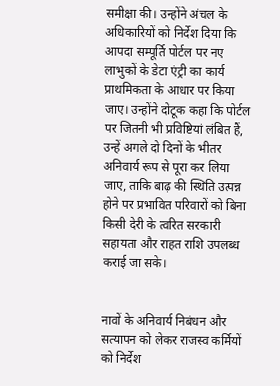समीक्षा की। उन्होंने अंचल के अधिकारियों को निर्देश दिया कि आपदा सम्पूर्ति पोर्टल पर नए लाभुकों के डेटा एंट्री का कार्य प्राथमिकता के आधार पर किया जाए। उन्होंने दोटूक कहा कि पोर्टल पर जितनी भी प्रविष्टियां लंबित हैं, उन्हें अगले दो दिनों के भीतर अनिवार्य रूप से पूरा कर लिया जाए, ताकि बाढ़ की स्थिति उत्पन्न होने पर प्रभावित परिवारों को बिना किसी देरी के त्वरित सरकारी सहायता और राहत राशि उपलब्ध कराई जा सके।


नावों के अनिवार्य निबंधन और सत्यापन को लेकर राजस्व कर्मियों को निर्देश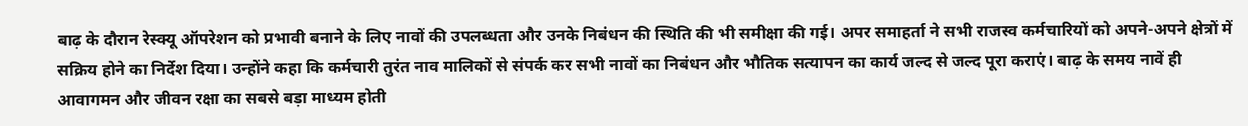बाढ़ के दौरान रेस्क्यू ऑपरेशन को प्रभावी बनाने के लिए नावों की उपलब्धता और उनके निबंधन की स्थिति की भी समीक्षा की गई। अपर समाहर्ता ने सभी राजस्व कर्मचारियों को अपने-अपने क्षेत्रों में सक्रिय होने का निर्देश दिया। उन्होंने कहा कि कर्मचारी तुरंत नाव मालिकों से संपर्क कर सभी नावों का निबंधन और भौतिक सत्यापन का कार्य जल्द से जल्द पूरा कराएं। बाढ़ के समय नावें ही आवागमन और जीवन रक्षा का सबसे बड़ा माध्यम होती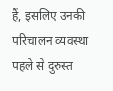हैं, इसलिए उनकी परिचालन व्यवस्था पहले से दुरुस्त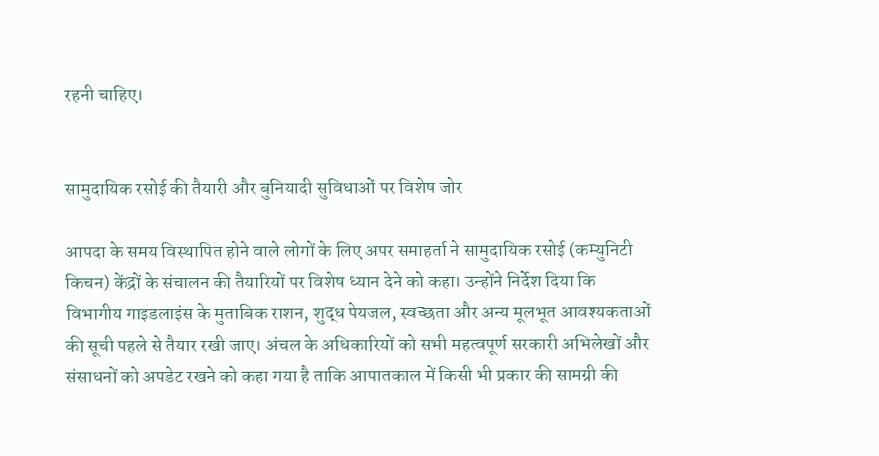रहनी चाहिए।


सामुदायिक रसोई की तैयारी और बुनियादी सुविधाओं पर विशेष जोर

आपदा के समय विस्थापित होने वाले लोगों के लिए अपर समाहर्ता ने सामुदायिक रसोई (कम्युनिटी किचन) केंद्रों के संचालन की तैयारियों पर विशेष ध्यान देने को कहा। उन्होंने निर्देश दिया कि विभागीय गाइडलाइंस के मुताबिक राशन, शुद्ध पेयजल, स्वच्छता और अन्य मूलभूत आवश्यकताओं की सूची पहले से तैयार रखी जाए। अंचल के अधिकारियों को सभी महत्वपूर्ण सरकारी अभिलेखों और संसाधनों को अपडेट रखने को कहा गया है ताकि आपातकाल में किसी भी प्रकार की सामग्री की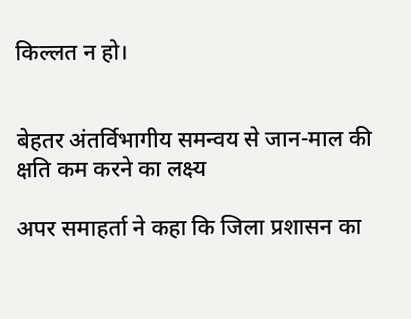किल्लत न हो।


बेहतर अंतर्विभागीय समन्वय से जान-माल की क्षति कम करने का लक्ष्य

अपर समाहर्ता ने कहा कि जिला प्रशासन का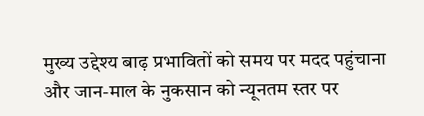मुख्य उद्देश्य बाढ़ प्रभावितों को समय पर मदद पहुंचाना और जान-माल के नुकसान को न्यूनतम स्तर पर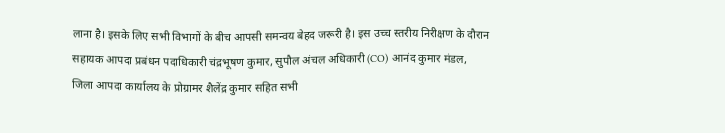लाना है। इसके लिए सभी विभागों के बीच आपसी समन्वय बेहद जरूरी है। इस उच्च स्तरीय निरीक्षण के दौरान सहायक आपदा प्रबंधन पदाधिकारी चंद्रभूषण कुमार, सुपौल अंचल अधिकारी (CO) आनंद कुमार मंडल, जिला आपदा कार्यालय के प्रोग्रामर शैलेंद्र कुमार सहित सभी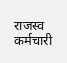राजस्व कर्मचारी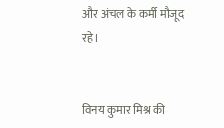और अंचल के कर्मी मौजूद रहे।


विनय कुमार मिश्र की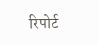रिपोर्ट